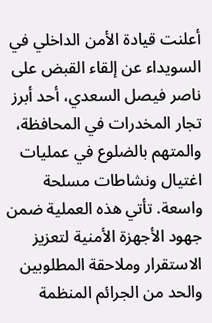أعلنت قيادة الأمن الداخلي في السويداء عن إلقاء القبض على ناصر فيصل السعدي، أحد أبرز تجار المخدرات في المحافظة، والمتهم بالضلوع في عمليات اغتيال ونشاطات مسلحة واسعة. تأتي هذه العملية ضمن جهود الأجهزة الأمنية لتعزيز الاستقرار وملاحقة المطلوبين والحد من الجرائم المنظمة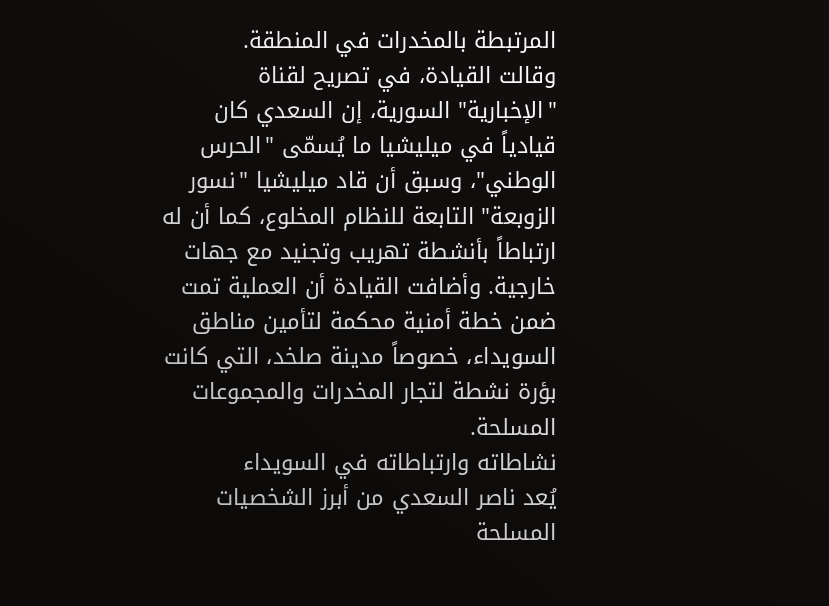المرتبطة بالمخدرات في المنطقة.
وقالت القيادة، في تصريح لقناة "الإخبارية" السورية، إن السعدي كان قيادياً في ميليشيا ما يُسمّى "الحرس الوطني"، وسبق أن قاد ميليشيا "نسور الزوبعة" التابعة للنظام المخلوع، كما أن له ارتباطاً بأنشطة تهريب وتجنيد مع جهات خارجية. وأضافت القيادة أن العملية تمت ضمن خطة أمنية محكمة لتأمين مناطق السويداء، خصوصاً مدينة صلخد، التي كانت بؤرة نشطة لتجار المخدرات والمجموعات المسلحة.
نشاطاته وارتباطاته في السويداء
يُعد ناصر السعدي من أبرز الشخصيات المسلحة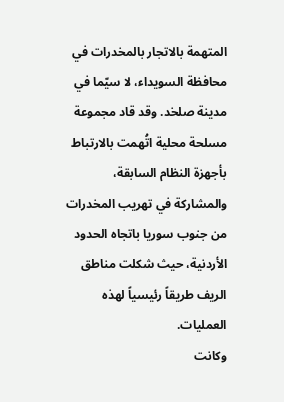المتهمة بالاتجار بالمخدرات في محافظة السويداء، لا سيّما في مدينة صلخد. وقد قاد مجموعة مسلحة محلية اتُهمت بالارتباط بأجهزة النظام السابقة، والمشاركة في تهريب المخدرات من جنوب سوريا باتجاه الحدود الأردنية، حيث شكلت مناطق الريف طريقاً رئيسياً لهذه العمليات.
وكانت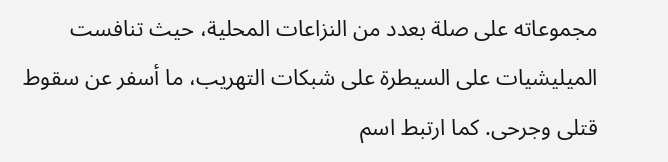مجموعاته على صلة بعدد من النزاعات المحلية، حيث تنافست الميليشيات على السيطرة على شبكات التهريب، ما أسفر عن سقوط قتلى وجرحى. كما ارتبط اسم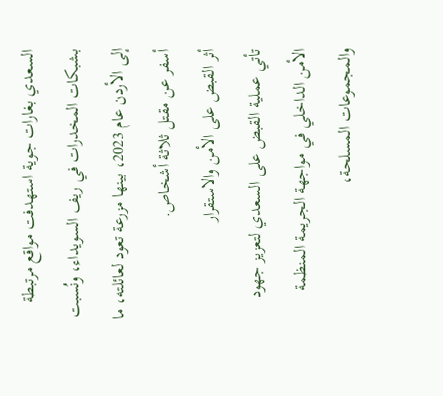السعدي بغارات جوية استهدفت مواقع مرتبطة بشبكات المخدرات في ريف السويداء، ونُسبت إلى الأردن عام 2023، بينها مزرعة تعود لعائلته، ما أسفر عن مقتل ثلاثة أشخاص.
أثر القبض على الأمن والاستقرار
تأتي عملية القبض على السعدي لتعزيز جهود الأمن الداخلي في مواجهة الجريمة المنظمة والمجموعات المسلحة،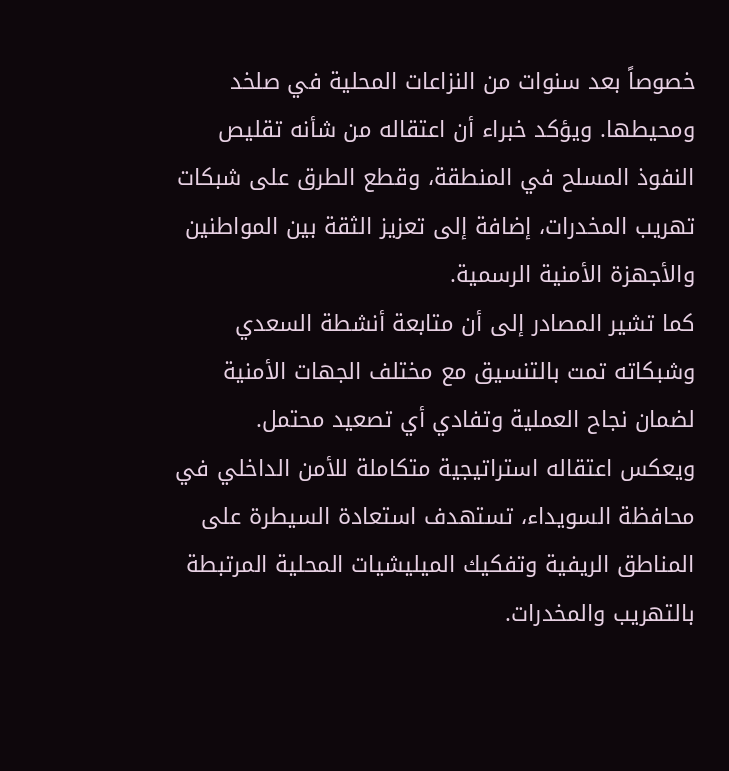خصوصاً بعد سنوات من النزاعات المحلية في صلخد ومحيطها. ويؤكد خبراء أن اعتقاله من شأنه تقليص النفوذ المسلح في المنطقة، وقطع الطرق على شبكات تهريب المخدرات، إضافة إلى تعزيز الثقة بين المواطنين والأجهزة الأمنية الرسمية.
كما تشير المصادر إلى أن متابعة أنشطة السعدي وشبكاته تمت بالتنسيق مع مختلف الجهات الأمنية لضمان نجاح العملية وتفادي أي تصعيد محتمل. ويعكس اعتقاله استراتيجية متكاملة للأمن الداخلي في محافظة السويداء، تستهدف استعادة السيطرة على المناطق الريفية وتفكيك الميليشيات المحلية المرتبطة بالتهريب والمخدرات.